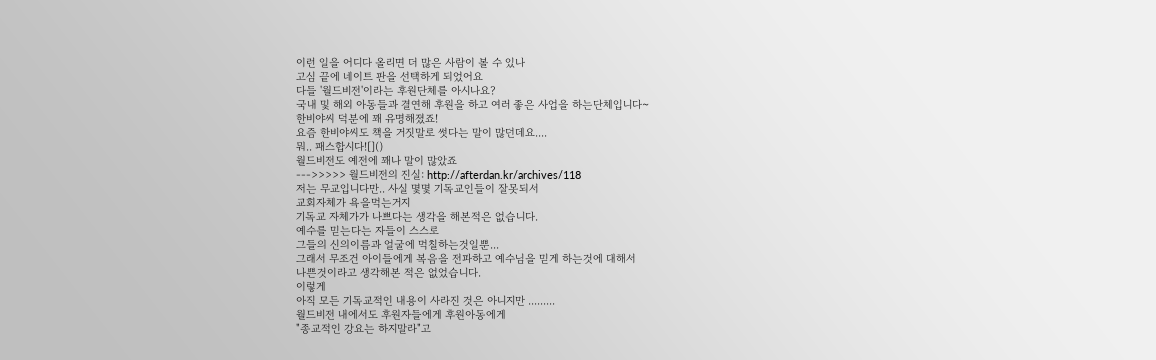이런 일을 어디다 올리면 더 많은 사람이 볼 수 있나
고심 끝에 네이트 판을 선택하게 되었어요
다들 '월드비전'이라는 후원단체를 아시나요?
국내 및 해외 아동들과 결연해 후원을 하고 여러 좋은 사업을 하는단체입니다~
한비야씨 덕분에 꽤 유명해졌죠!
요즘 한비야씨도 책을 거짓말로 썻다는 말이 많던데요....
뭐.. 패스합시다![]()
월드비전도 예전에 꽤나 말이 많았죠
--->>>>> 월드비전의 진실: http://afterdan.kr/archives/118
저는 무교입니다만.. 사실 몇몇 기독교인들이 잘못되서
교회자체가 욕을먹는거지
기독교 자체가가 나쁘다는 생각을 해본적은 없습니다.
예수를 믿는다는 자들이 스스로
그들의 신의이름과 얼굴에 먹칠하는것일뿐...
그래서 무조건 아이들에게 복음을 전파하고 예수님을 믿게 하는것에 대해서
나쁜것이라고 생각해본 적은 없었습니다.
이렇게
아직 모든 기독교적인 내용이 사라진 것은 아니지만 .........
월드비전 내에서도 후원자들에게 후원아동에게
"종교적인 강요는 하지말라"고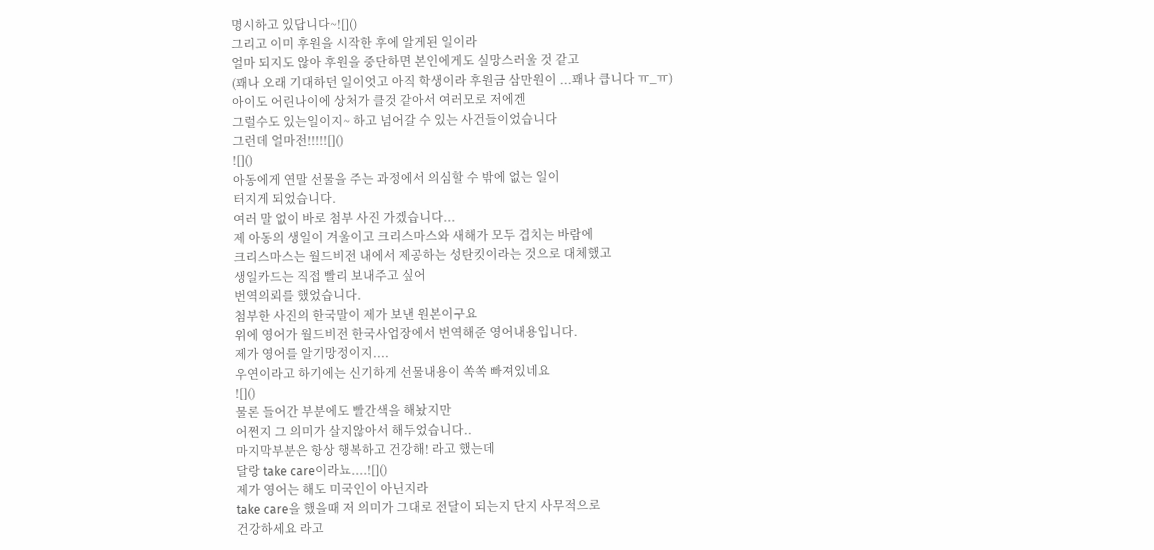명시하고 있답니다~![]()
그리고 이미 후원을 시작한 후에 알게된 일이라
얼마 되지도 않아 후원을 중단하면 본인에게도 실망스러울 것 같고
(꽤나 오래 기대하던 일이엇고 아직 학생이라 후원금 삼만원이 ...꽤나 큽니다 ㅠ_ㅠ)
아이도 어린나이에 상처가 클것 같아서 여러모로 저에겐
그럴수도 있는일이지~ 하고 넘어갈 수 있는 사건들이었습니다
그런데 얼마전!!!!![]()
![]()
아동에게 연말 선물을 주는 과정에서 의심할 수 밖에 없는 일이
터지게 되었습니다.
여러 말 없이 바로 첨부 사진 가겠습니다...
제 아동의 생일이 겨울이고 크리스마스와 새해가 모두 겹치는 바람에
크리스마스는 월드비전 내에서 제공하는 성탄킷이라는 것으로 대체했고
생일카드는 직접 빨리 보내주고 싶어
번역의뢰를 했었습니다.
첨부한 사진의 한국말이 제가 보낸 원본이구요
위에 영어가 월드비전 한국사업장에서 번역해준 영어내용입니다.
제가 영어를 알기망정이지....
우연이라고 하기에는 신기하게 선물내용이 쏙쏙 빠져있네요
![]()
물론 들어간 부분에도 빨간색을 해놨지만
어쩐지 그 의미가 살지않아서 해두었습니다..
마지막부분은 항상 행복하고 건강해! 라고 했는데
달랑 take care이라뇨....![]()
제가 영어는 해도 미국인이 아닌지라
take care을 했을때 저 의미가 그대로 전달이 되는지 단지 사무적으로
건강하세요 라고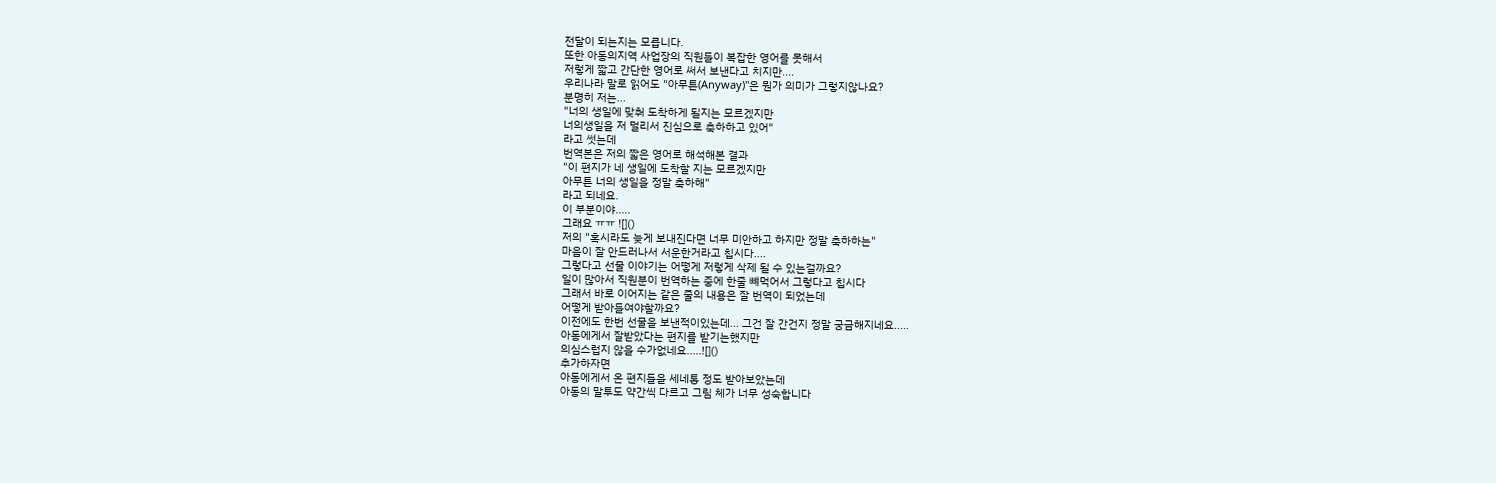전달이 되는지는 모릅니다.
또한 아동의지역 사업장의 직원들이 복잡한 영어를 못해서
저렇게 짧고 간단한 영어로 써서 보낸다고 치지만....
우리나라 말로 읽어도 "아무튼(Anyway)"은 뭔가 의미가 그렇지않나요?
분명히 저는...
"너의 생일에 맞춰 도착하게 될지는 모르겠지만
너의생일을 저 멀리서 진심으로 축하하고 있어"
라고 썻는데
번역본은 저의 짧은 영어로 해석해본 결과
"이 편지가 네 생일에 도착할 지는 모르겠지만
아무튼 너의 생일을 정말 축하해"
라고 되네요.
이 부분이야.....
그래요 ㅠㅠ ![]()
저의 "혹시라도 늦게 보내진다면 너무 미안하고 하지만 정말 축하하는"
마음이 잘 안드러나서 서운한거라고 칩시다....
그렇다고 선물 이야기는 어떻게 저렇게 삭제 될 수 있는걸까요?
일이 많아서 직원분이 번역하는 중에 한줄 뺴먹어서 그렇다고 칩시다
그래서 바로 이어지는 같은 줄의 내용은 잘 번역이 되었는데
어떻게 받아들여야할까요?
이전에도 한번 선물을 보낸적이있는데... 그건 잘 간건지 정말 궁금해지네요.....
아동에게서 잘받았다는 편지를 받기는했지만
의심스럽지 않을 수가없네요.....![]()
추가하자면
아동에게서 온 편지들을 세네통 정도 받아보았는데
아동의 말투도 약간씩 다르고 그림 체가 너무 성숙합니다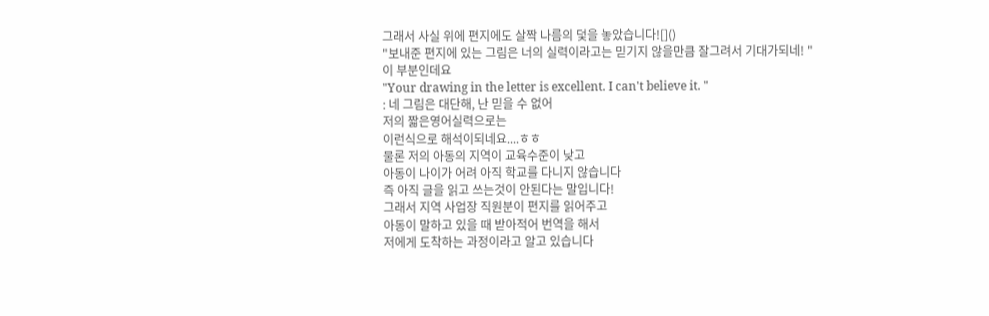그래서 사실 위에 편지에도 살짝 나름의 덫을 놓았습니다![]()
"보내준 편지에 있는 그림은 너의 실력이라고는 믿기지 않을만큼 잘그려서 기대가되네! "
이 부분인데요
"Your drawing in the letter is excellent. I can't believe it. "
: 네 그림은 대단해, 난 믿을 수 없어
저의 짧은영어실력으로는
이런식으로 해석이되네요....ㅎㅎ
물론 저의 아동의 지역이 교육수준이 낮고
아동이 나이가 어려 아직 학교를 다니지 않습니다
즉 아직 글을 읽고 쓰는것이 안된다는 말입니다!
그래서 지역 사업장 직원분이 편지를 읽어주고
아동이 말하고 있을 때 받아적어 번역을 해서
저에게 도착하는 과정이라고 알고 있습니다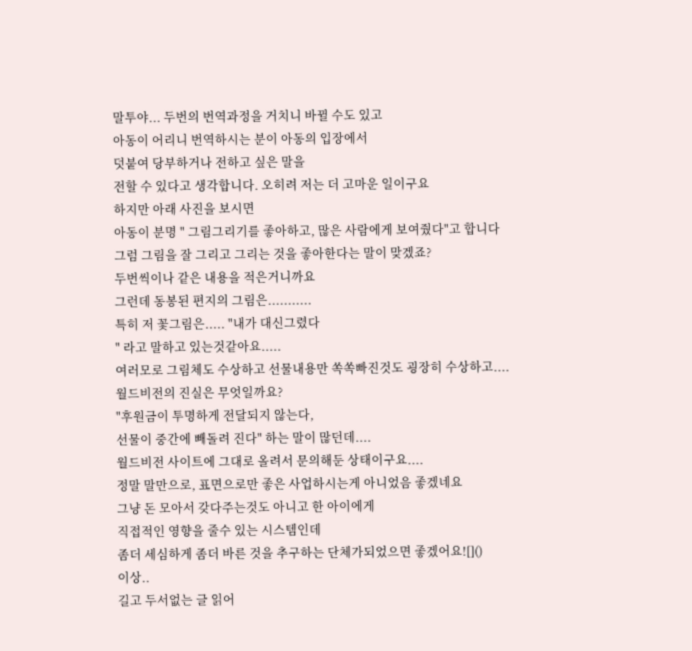말투야... 두번의 번역과정을 거치니 바뀔 수도 있고
아동이 어리니 번역하시는 분이 아동의 입장에서
덧붙여 당부하거나 전하고 싶은 말을
전할 수 있다고 생각합니다. 오히려 저는 더 고마운 일이구요
하지만 아래 사진을 보시면
아동이 분명 " 그림그리기를 좋아하고, 많은 사람에게 보여줬다"고 합니다
그럼 그림을 잘 그리고 그리는 것을 좋아한다는 말이 맞겠죠?
두번씩이나 같은 내용을 적은거니까요
그런데 동봉된 편지의 그림은...........
특히 저 꽃그림은..... "내가 대신그렸다
" 라고 말하고 있는것같아요.....
여러모로 그림체도 수상하고 선물내용만 쏙쏙빠진것도 굉장히 수상하고....
월드비전의 진실은 무엇일까요?
"후원금이 투명하게 전달되지 않는다,
선물이 중간에 빼돌려 진다" 하는 말이 많던데....
월드비전 사이트에 그대로 올려서 문의해둔 상태이구요....
정말 말만으로, 표면으로만 좋은 사업하시는게 아니었음 좋겠네요
그냥 돈 모아서 갖다주는것도 아니고 한 아이에게
직접적인 영향을 줄수 있는 시스템인데
좀더 세심하게 좀더 바른 것을 추구하는 단체가되었으면 좋겠어요![]()
이상..
길고 두서없는 글 읽어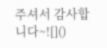주셔서 감사합니다~![]()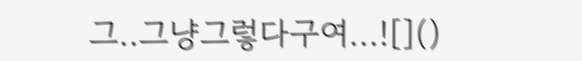그..그냥그렇다구여...![]()